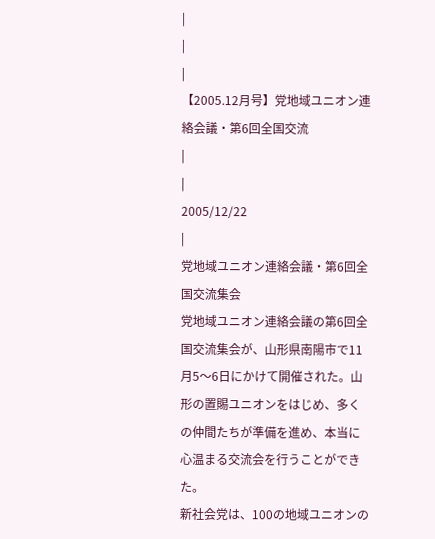|
|
|
【2005.12月号】党地域ユニオン連絡会議・第6回全国交流
|
|
2005/12/22
|
党地域ユニオン連絡会議・第6回全国交流集会
党地域ユニオン連絡会議の第6回全国交流集会が、山形県南陽市で11月5〜6日にかけて開催された。山形の置賜ユニオンをはじめ、多くの仲間たちが準備を進め、本当に心温まる交流会を行うことができた。
新社会党は、100の地域ユニオンの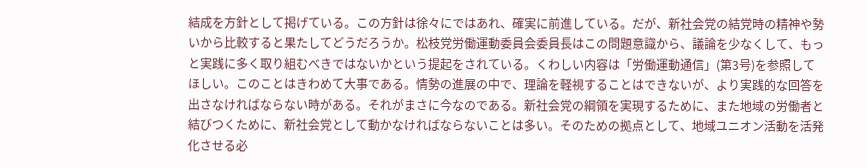結成を方針として掲げている。この方針は徐々にではあれ、確実に前進している。だが、新社会党の結党時の精神や勢いから比較すると果たしてどうだろうか。松枝党労働運動委員会委員長はこの問題意識から、議論を少なくして、もっと実践に多く取り組むべきではないかという提起をされている。くわしい内容は「労働運動通信」(第3号)を参照してほしい。このことはきわめて大事である。情勢の進展の中で、理論を軽視することはできないが、より実践的な回答を出さなければならない時がある。それがまさに今なのである。新社会党の綱領を実現するために、また地域の労働者と結びつくために、新社会党として動かなければならないことは多い。そのための拠点として、地域ユニオン活動を活発化させる必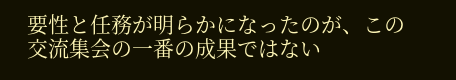要性と任務が明らかになったのが、この交流集会の一番の成果ではない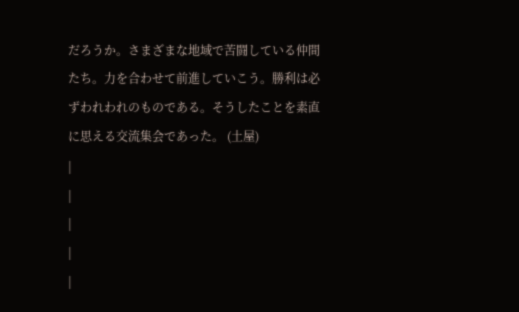だろうか。さまざまな地域で苦闘している仲間たち。力を合わせて前進していこう。勝利は必ずわれわれのものである。そうしたことを素直に思える交流集会であった。 (土屋)
|
|
|
|
|